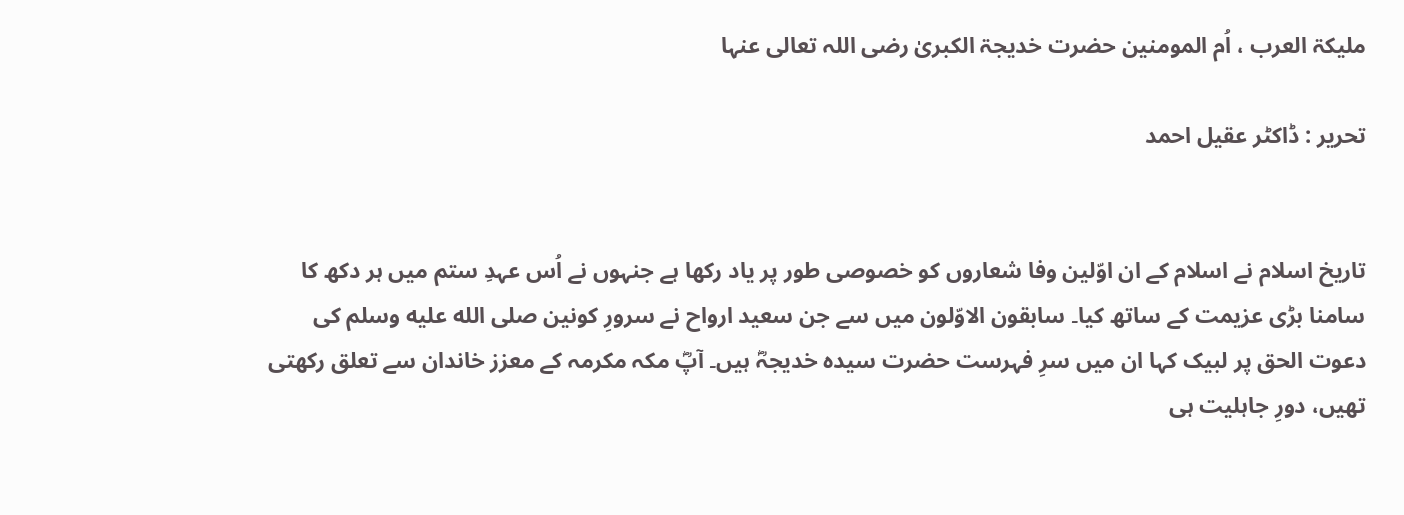ملیکۃ العرب ، اُم المومنین حضرت خدیجۃ الکبریٰ رضی اللہ تعالی عنہا

تحریر : ڈاکٹر عقیل احمد


تاریخ اسلام نے اسلام کے ان اوّلین وفا شعاروں کو خصوصی طور پر یاد رکھا ہے جنہوں نے اُس عہدِ ستم میں ہر دکھ کا سامنا بڑی عزیمت کے ساتھ کیا۔ سابقون الاوّلون میں سے جن سعید ارواح نے سرورِ کونین صلى الله عليه وسلم کی دعوت الحق پر لبیک کہا ان میں سرِ فہرست حضرت سیدہ خدیجہؓ ہیں۔ آپؓ مکہ مکرمہ کے معزز خاندان سے تعلق رکھتی تھیں، دورِ جاہلیت ہی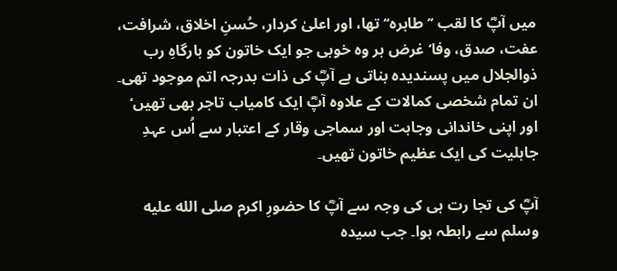میں آپؓ کا لقب ’’طاہرہ‘‘ تھا، اور اعلیٰ کردار، حُسنِ اخلاق، شرافت، عفت، صدق، وفا‘ غرض ہر وہ خوبی جو ایک خاتون کو بارگاہِ رب ذوالجلال میں پسندیدہ بناتی ہے آپؓ کی ذات بدرجہ اتم موجود تھی۔ ان تمام شخصی کمالات کے علاوہ آپؓ ایک کامیاب تاجر بھی تھیں‘ اور اپنی خاندانی وجاہت اور سماجی وقار کے اعتبار سے اُس عہدِ جاہلیت کی ایک عظیم خاتون تھیں۔

آپؓ کی تجا رت ہی کی وجہ سے آپؓ کا حضورِ اکرم صلى الله عليه وسلم سے رابطہ ہوا۔ جب سیدہ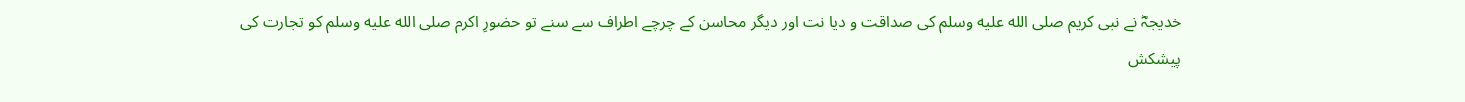خدیجہؓ نے نبی کریم صلى الله عليه وسلم کی صداقت و دیا نت اور دیگر محاسن کے چرچے اطراف سے سنے تو حضورِ اکرم صلى الله عليه وسلم کو تجارت کی پیشکش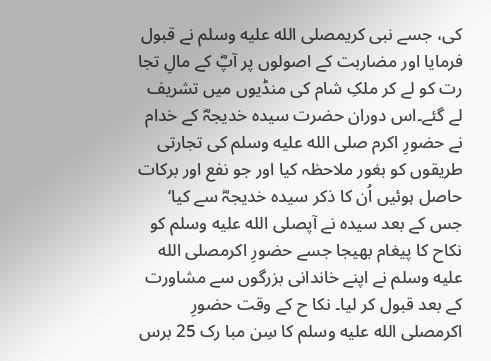کی، جسے نبی کریمصلى الله عليه وسلم نے قبول فرمایا اور مضاربت کے اصولوں پر آپؓ کے مالِ تجا رت کو لے کر ملکِ شام کی منڈیوں میں تشریف لے گئے۔اس دوران حضرت سیدہ خدیجہؓ کے خدام نے حضورِ اکرم صلى الله عليه وسلم کی تجارتی طریقوں کو بغور ملاحظہ کیا اور جو نفع اور برکات حاصل ہوئیں اُن کا ذکر سیدہ خدیجہؓ سے کیا‘ جس کے بعد سیدہ نے آپصلى الله عليه وسلم کو نکاح کا پیغام بھیجا جسے حضورِ اکرمصلى الله عليه وسلم نے اپنے خاندانی بزرگوں سے مشاورت کے بعد قبول کر لیا۔ نکا ح کے وقت حضورِ اکرمصلى الله عليه وسلم کا سِن مبا رک 25 برس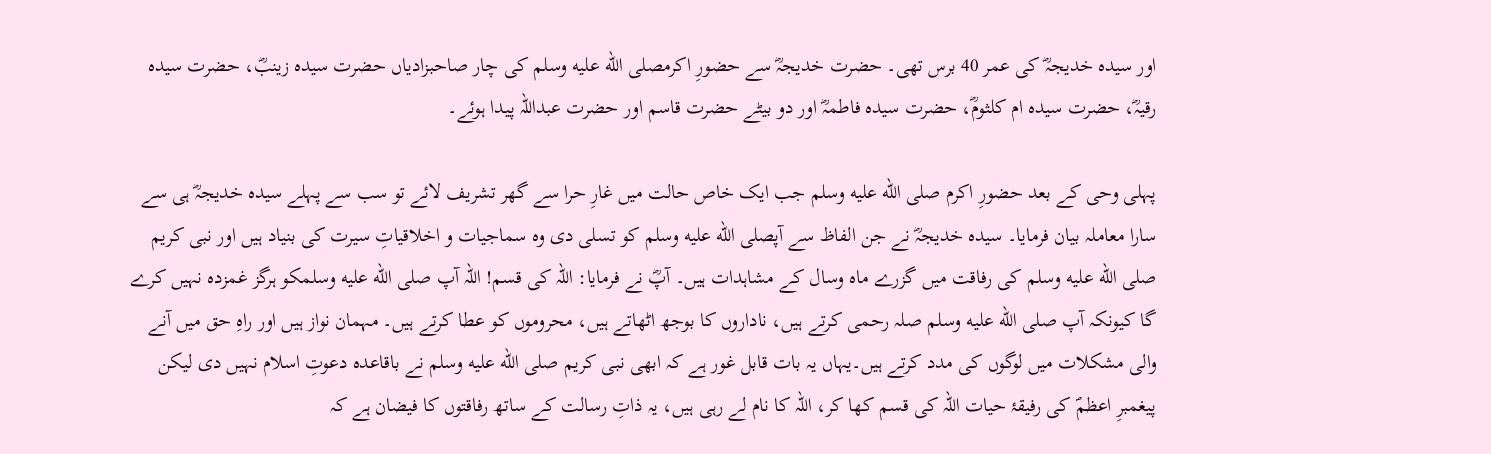اور سیدہ خدیجہؓ کی عمر 40 برس تھی۔ حضرت خدیجہؓ سے حضورِ اکرمصلى الله عليه وسلم کی چار صاحبزادیاں حضرت سیدہ زینبؓ، حضرت سیدہ رقیہؓ، حضرت سیدہ ام کلثومؓ، حضرت سیدہ فاطمہؓ اور دو بیٹے حضرت قاسم اور حضرت عبداللہ پیدا ہوئے۔

پہلی وحی کے بعد حضورِ اکرم صلى الله عليه وسلم جب ایک خاص حالت میں غارِ حرا سے گھر تشریف لائے تو سب سے پہلے سیدہ خدیجہؓ ہی سے سارا معاملہ بیان فرمایا۔ سیدہ خدیجہؓ نے جن الفاظ سے آپصلى الله عليه وسلم کو تسلی دی وہ سماجیات و اخلاقیاتِ سیرت کی بنیاد ہیں اور نبی کریم صلى الله عليه وسلم کی رفاقت میں گزرے ماہ وسال کے مشاہدات ہیں۔ آپؓ نے فرمایا: اللہ کی قسم! اللہ آپ صلى الله عليه وسلمکو ہرگز غمزدہ نہیں کرے گا کیونکہ آپ صلى الله عليه وسلم صلہ رحمی کرتے ہیں، ناداروں کا بوجھ اٹھاتے ہیں، محروموں کو عطا کرتے ہیں۔ مہمان نواز ہیں اور راہِ حق میں آنے والی مشکلات میں لوگوں کی مدد کرتے ہیں۔یہاں یہ بات قابل غور ہے کہ ابھی نبی کریم صلى الله عليه وسلم نے باقاعدہ دعوتِ اسلام نہیں دی لیکن پیغمبرِ اعظمؐ کی رفیقۂ حیات اللہ کی قسم کھا کر، اللہ کا نام لے رہی ہیں، یہ ذاتِ رسالت کے ساتھ رفاقتوں کا فیضان ہے کہ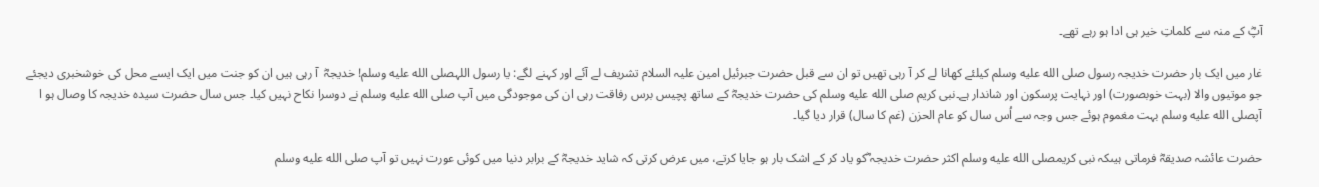آپؓ کے منہ سے کلماتِ خیر ہی ادا ہو رہے تھے۔

غار میں ایک بار حضرت خدیجہ رسول صلى الله عليه وسلم کیلئے کھانا لے کر آ رہی تھیں تو ان سے قبل حضرت جبرئیل امین علیہ السلام تشریف لے آئے اور کہنے لگے: یا رسول اللہصلى الله عليه وسلم! خدیجہؓ  آ رہی ہیں ان کو جنت میں ایک ایسے محل کی خوشخبری دیجئے جو موتیوں والا (بہت خوبصورت) اور نہایت پرسکون اور شاندار ہے۔نبی کریم صلى الله عليه وسلم کی حضرت خدیجہؓ کے ساتھ پچیس برس رفاقت رہی ان کی موجودگی میں آپ صلى الله عليه وسلم نے دوسرا نکاح نہیں کیا۔ جس سال حضرت سیدہ خدیجہ کا وصال ہو ا آپصلى الله عليه وسلم بہت مغموم ہوئے جس وجہ سے اُس سال کو عام الحزن (غم کا سال) قرار دیا گیا۔

حضرت عائشہ صدیقہؓ فرماتی ہیںکہ نبی کریمصلى الله عليه وسلم اکثر حضرت خدیجہ ؓکو یاد کر کے اشک بار ہو جایا کرتے، میں عرض کرتی کہ شاید خدیجہؓ کے برابر دنیا میں کوئی عورت نہیں تو آپ صلى الله عليه وسلم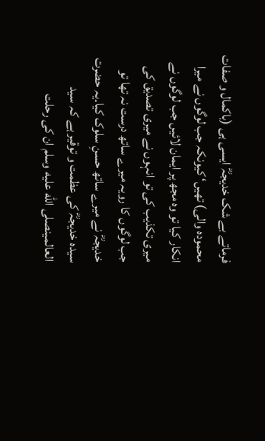فرماتے بے شک خدیجہؓ ایسی ہی (باکمال و صفات محمودہ والی) تھیں‘ کیونکہ جب لوگوں نے میرا انکار کیا تو وہ مجھ پر ایمان لائیں جب لوگوں نے میری تکذیب کی تو انہوں نے میری تصدیق کی جب لوگوں کا رویہ میرے ساتھ درست نہ تھا تو خدیجہؓ نے میرے ساتھ حسنِ سلوک کیا۔یہ حضرت سیدہ خدیجہؓ کی عظمت و توقیر ہے کہ سید العالمینصلى الله عليه وسلم ان کی رحلت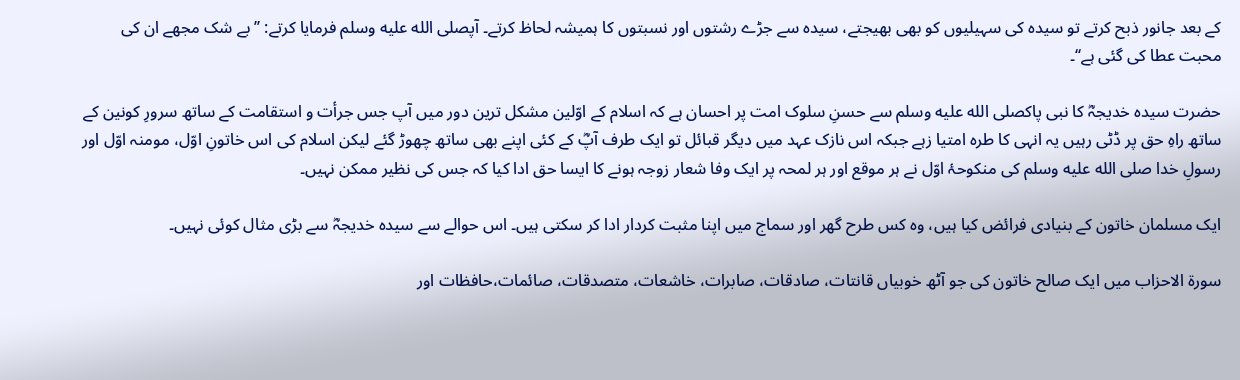کے بعد جانور ذبح کرتے تو سیدہ کی سہیلیوں کو بھی بھیجتے، سیدہ سے جڑے رشتوں اور نسبتوں کا ہمیشہ لحاظ کرتے۔ آپصلى الله عليه وسلم فرمایا کرتے: ’’بے شک مجھے ان کی محبت عطا کی گئی ہے‘‘۔

حضرت سیدہ خدیجہؓ کا نبی پاکصلى الله عليه وسلم سے حسنِ سلوک امت پر احسان ہے کہ اسلام کے اوّلین مشکل ترین دور میں آپ جس جرأت و استقامت کے ساتھ سرورِ کونین کے ساتھ راہِ حق پر ڈٹی رہیں یہ انہی کا طرہ امتیا زہے جبکہ اس نازک عہد میں دیگر قبائل تو ایک طرف آپؓ کے کئی اپنے بھی ساتھ چھوڑ گئے لیکن اسلام کی اس خاتونِ اوّل، مومنہ اوّل اور رسولِ خدا صلى الله عليه وسلم کی منکوحۂ اوّل نے ہر موقع اور ہر لمحہ پر ایک وفا شعار زوجہ ہونے کا ایسا حق ادا کیا کہ جس کی نظیر ممکن نہیں۔

ایک مسلمان خاتون کے بنیادی فرائض کیا ہیں، وہ کس طرح گھر اور سماج میں اپنا مثبت کردار ادا کر سکتی ہیں۔ اس حوالے سے سیدہ خدیجہؓ سے بڑی مثال کوئی نہیں۔

سورۃ الاحزاب میں ایک صالح خاتون کی جو آٹھ خوبیاں قانتات، صادقات، صابرات، خاشعات، متصدقات، صائمات،حافظات اور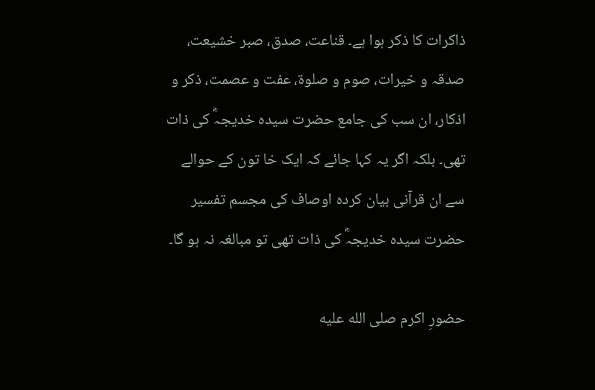ذاکرات کا ذکر ہوا ہے۔ قناعت، صدق، صبر خشیعت، صدقہ و خیرات، صوم و صلوۃ، عفت و عصمت، ذکر و اذکار، ان سب کی جامع حضرت سیدہ خدیجہؓ کی ذات تھی۔ بلکہ اگر یہ کہا جائے کہ ایک خا تون کے حوالے سے ان قرآنی بیان کردہ اوصاف کی مجسم تفسیر حضرت سیدہ خدیجہؓ کی ذات تھی تو مبالغہ نہ ہو گا۔

حضورِ اکرم صلى الله عليه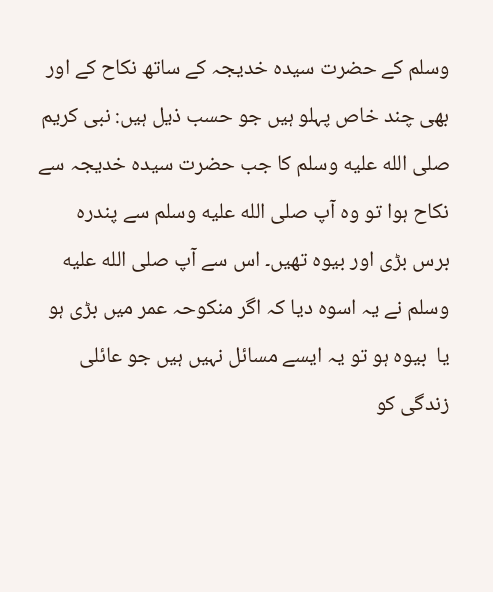وسلم کے حضرت سیدہ خدیجہ کے ساتھ نکاح کے اور بھی چند خاص پہلو ہیں جو حسب ذیل ہیں: نبی کریم صلى الله عليه وسلم کا جب حضرت سیدہ خدیجہ سے نکاح ہوا تو وہ آپ صلى الله عليه وسلم سے پندرہ برس بڑی اور بیوہ تھیں۔ اس سے آپ صلى الله عليه وسلم نے یہ اسوہ دیا کہ اگر منکوحہ عمر میں بڑی ہو یا  بیوہ ہو تو یہ ایسے مسائل نہیں ہیں جو عائلی زندگی کو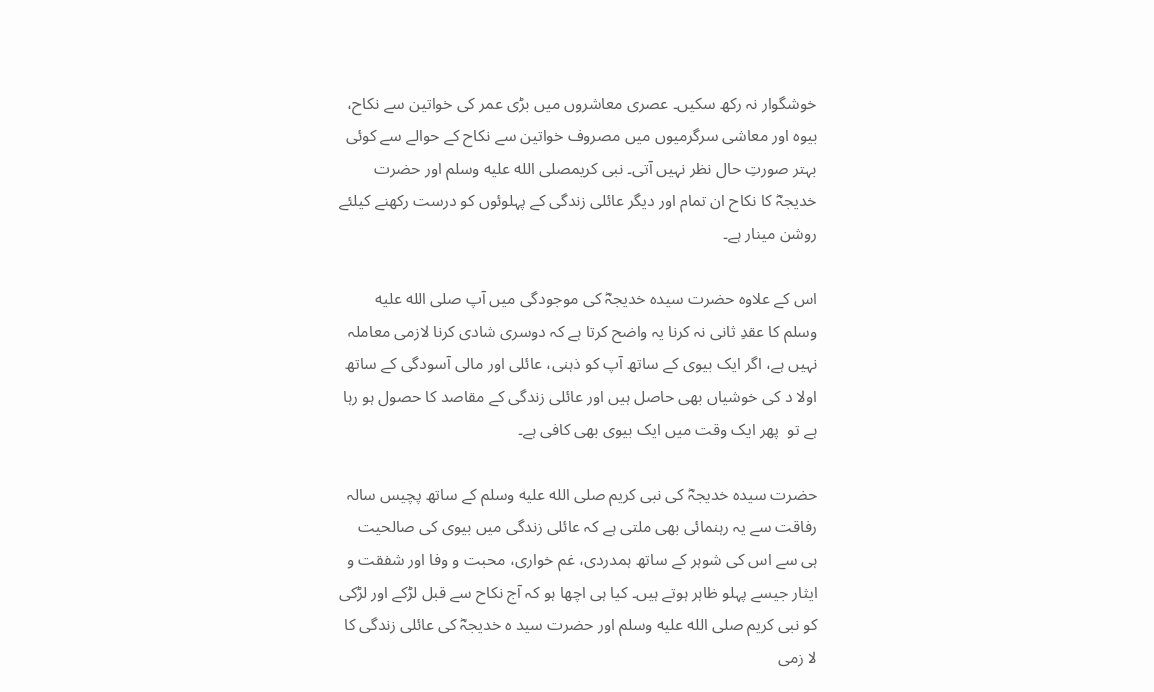خوشگوار نہ رکھ سکیں۔ عصری معاشروں میں بڑی عمر کی خواتین سے نکاح، بیوہ اور معاشی سرگرمیوں میں مصروف خواتین سے نکاح کے حوالے سے کوئی بہتر صورتِ حال نظر نہیں آتی۔ نبی کریمصلى الله عليه وسلم اور حضرت خدیجہؓ کا نکاح ان تمام اور دیگر عائلی زندگی کے پہلوئوں کو درست رکھنے کیلئے روشن مینار ہے۔

اس کے علاوہ حضرت سیدہ خدیجہؓ کی موجودگی میں آپ صلى الله عليه وسلم کا عقدِ ثانی نہ کرنا یہ واضح کرتا ہے کہ دوسری شادی کرنا لازمی معاملہ نہیں ہے، اگر ایک بیوی کے ساتھ آپ کو ذہنی، عائلی اور مالی آسودگی کے ساتھ اولا د کی خوشیاں بھی حاصل ہیں اور عائلی زندگی کے مقاصد کا حصول ہو رہا ہے تو  پھر ایک وقت میں ایک بیوی بھی کافی ہے۔

حضرت سیدہ خدیجہؓ کی نبی کریم صلى الله عليه وسلم کے ساتھ پچیس سالہ رفاقت سے یہ رہنمائی بھی ملتی ہے کہ عائلی زندگی میں بیوی کی صالحیت ہی سے اس کی شوہر کے ساتھ ہمدردی، غم خواری، محبت و وفا اور شفقت و ایثار جیسے پہلو ظاہر ہوتے ہیں۔ کیا ہی اچھا ہو کہ آج نکاح سے قبل لڑکے اور لڑکی کو نبی کریم صلى الله عليه وسلم اور حضرت سید ہ خدیجہؓ کی عائلی زندگی کا لا زمی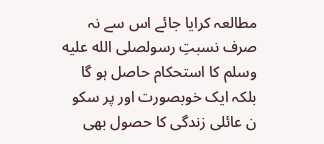مطالعہ کرایا جائے اس سے نہ صرف نسبتِ رسولصلى الله عليه وسلم کا استحکام حاصل ہو گا بلکہ ایک خوبصورت اور پر سکو ن عائلی زندگی کا حصول بھی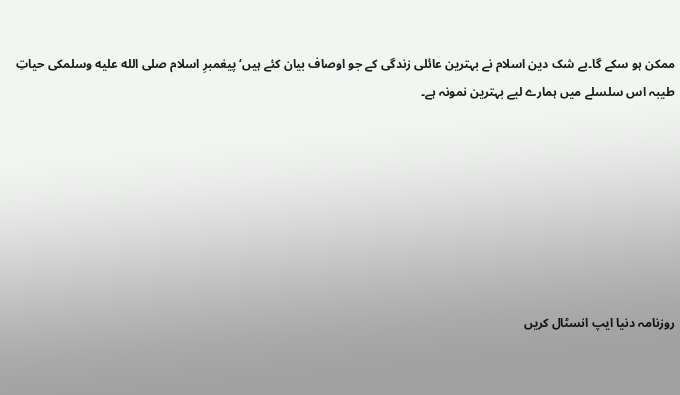ممکن ہو سکے گا۔بے شک دین اسلام نے بہترین عائلی زندگی کے جو اوصاف بیان کئے ہیں‘ پیغمبرِ اسلام صلى الله عليه وسلمکی حیاتِ طیبہ اس سلسلے میں ہمارے لیے بہترین نمونہ ہے۔







روزنامہ دنیا ایپ انسٹال کریں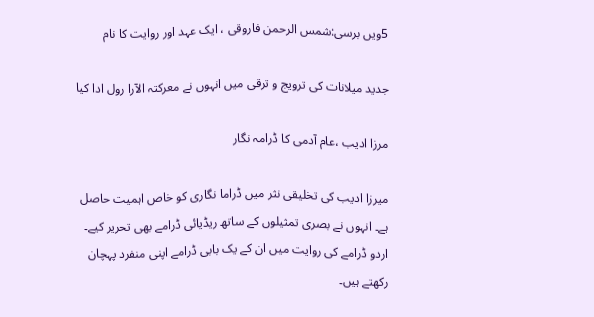5ویں برسی:شمس الرحمن فاروقی ، ایک عہد اور روایت کا نام

جدید میلانات کی ترویج و ترقی میں انہوں نے معرکتہ الآرا رول ادا کیا

مرزا ادیب ،عام آدمی کا ڈرامہ نگار

میرزا ادیب کی تخلیقی نثر میں ڈراما نگاری کو خاص اہمیت حاصل ہے۔ انہوں نے بصری تمثیلوں کے ساتھ ریڈیائی ڈرامے بھی تحریر کیے۔ اردو ڈرامے کی روایت میں ان کے یک بابی ڈرامے اپنی منفرد پہچان رکھتے ہیں۔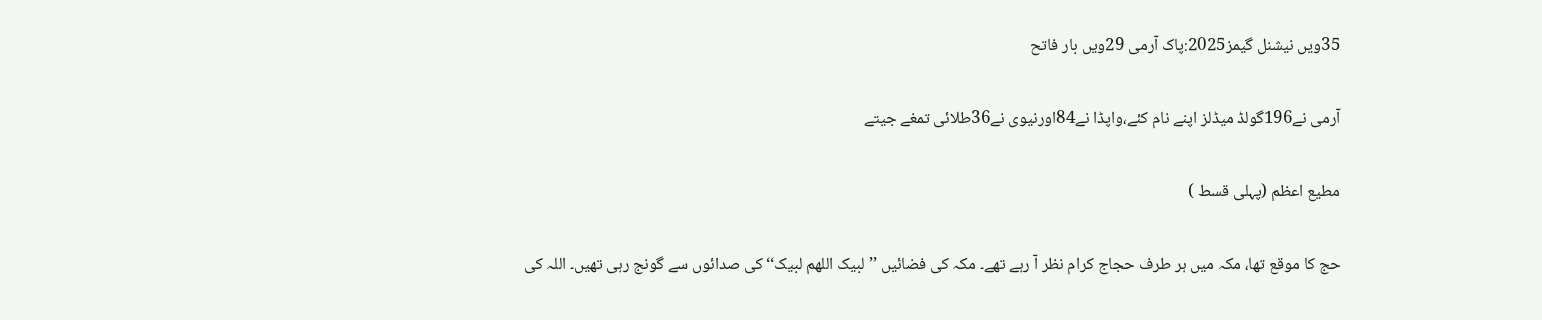35ویں نیشنل گیمز2025:پاک آرمی 29ویں بار فاتح

آرمی نے196گولڈ میڈلز اپنے نام کئے،واپڈا نے84اورنیوی نے36طلائی تمغے جیتے

مطیع اعظم (پہلی قسط )

حج کا موقع تھا، مکہ میں ہر طرف حجاج کرام نظر آ رہے تھے۔ مکہ کی فضائیں ’’لبیک اللھم لبیک‘‘ کی صدائوں سے گونج رہی تھیں۔ اللہ کی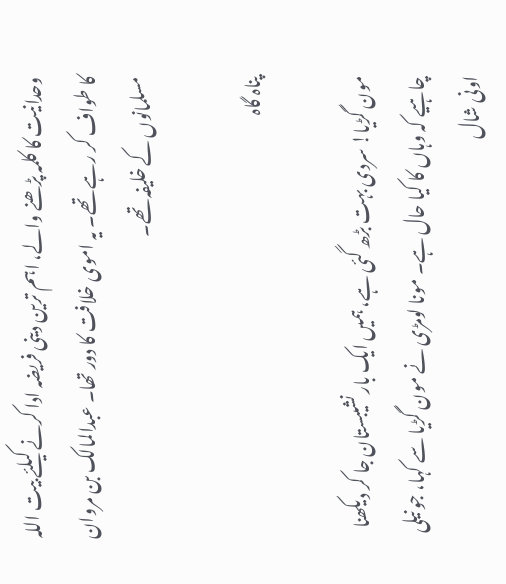وحدانیت کا کلمہ پڑھنے والے، اہم ترین دینی فریضہ ادا کرنے کیلئے بیت اللہ کا طواف کر رہے تھے۔ یہ اموی خلافت کا دور تھا۔ عبدالمالک بن مروان مسلمانوں کے خلیفہ تھے۔

پناہ گاہ

مون گڑیا! سردی بہت بڑھ گئی ہے، ہمیں ایک بار نشیبستان جا کر دیکھنا چاہیے کہ وہاں کا کیا حال ہے۔ مونا لومڑی نے مون گڑیا سے کہا، جو نیلی اونی شال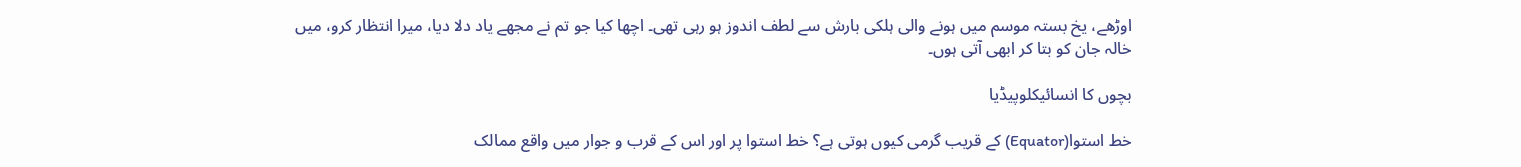اوڑھے، یخ بستہ موسم میں ہونے والی ہلکی بارش سے لطف اندوز ہو رہی تھی۔ اچھا کیا جو تم نے مجھے یاد دلا دیا، میرا انتظار کرو، میں خالہ جان کو بتا کر ابھی آتی ہوں۔

بچوں کا انسائیکلوپیڈیا

خط استوا(Equator) کے قریب گرمی کیوں ہوتی ہے؟ خط استوا پر اور اس کے قرب و جوار میں واقع ممالک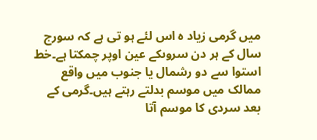میں گرمی زیاد ہ اس لئے ہو تی ہے کہ سورج سال کے ہر دن سروںکے عین اوپر چمکتا ہے۔خط استوا سے دو رشمال یا جنوب میں واقع ممالک میں موسم بدلتے رہتے ہیں۔گرمی کے بعد سردی کا موسم آتا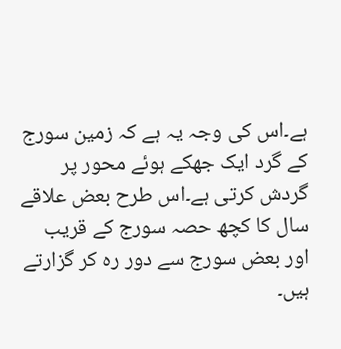ہے۔اس کی وجہ یہ ہے کہ زمین سورج کے گرد ایک جھکے ہوئے محور پر گردش کرتی ہے۔اس طرح بعض علاقے سال کا کچھ حصہ سورج کے قریب اور بعض سورج سے دور رہ کر گزارتے ہیں۔